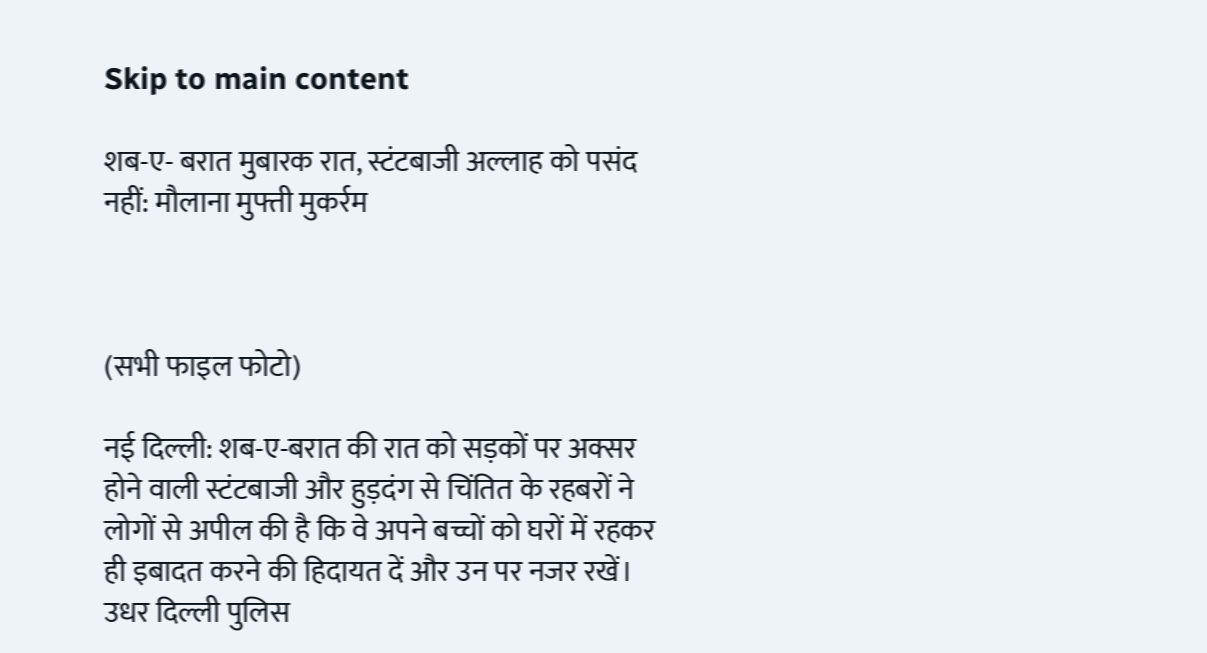Skip to main content

शब-ए- बरात मुबारक रात, स्टंटबाजी अल्लाह को पसंद नहीं: मौलाना मुफ्ती मुकर्रम



(सभी फाइल फोटो)

नई दिल्ली: शब-ए-बरात की रात को सड़कों पर अक्सर होने वाली स्टंटबाजी और हुड़दंग से चिंतित के रहबरों ने लोगों से अपील की है कि वे अपने बच्चों को घरों में रहकर ही इबादत करने की हिदायत दें और उन पर नजर रखें। उधर दिल्ली पुलिस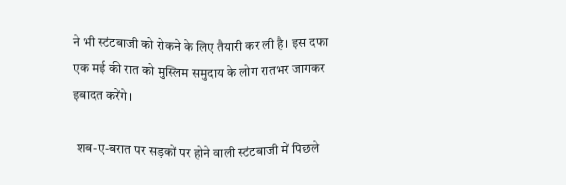ने भी स्टंटबाजी को रोकने के लिए तैयारी कर ली है। इस दफा एक मई की रात को मुस्लिम समुदाय के लोग रातभर जागकर इबादत करेंगे।

 शब-ए-बरात पर सड़कों पर होने वाली स्टंटबाजी में पिछले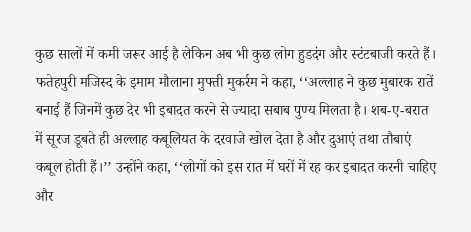कुछ सालों में कमी जरूर आई है लेकिन अब भी कुछ लोग हुडदंग और स्टंटबाजी करते हैं।
फतेहपुरी मजिस्द के इमाम मौलाना मुफ्ती मुकर्रम ने कहा, ‘‘अल्लाह ने कुछ मुबारक रातें बनाई हैं जिनमें कुछ देर भी इबादत करने से ज्यादा सबाब पुण्य मिलता है। शब-ए-बरात में सूरज डूबते ही अल्लाह कबूलियत के दरवाजे खोल देता है और दुआएं तथा तौबाएं कबूल होती हैं।’’ उन्होंने कहा, ‘‘लोगों को इस रात में घरों में रह कर इबादत करनी चाहिए और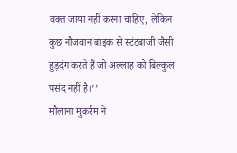वक्त जाया नहीं करना चाहिए, लेकिन कुछ नौजवान बाइक से स्टंटबाजी जैसी हुड़दंग करते हैं जो अल्लाह को बिल्कुल पसंद नहीं है।’’
मौलाना मुकर्रम ने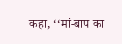कहा, ‘‘मां-बाप का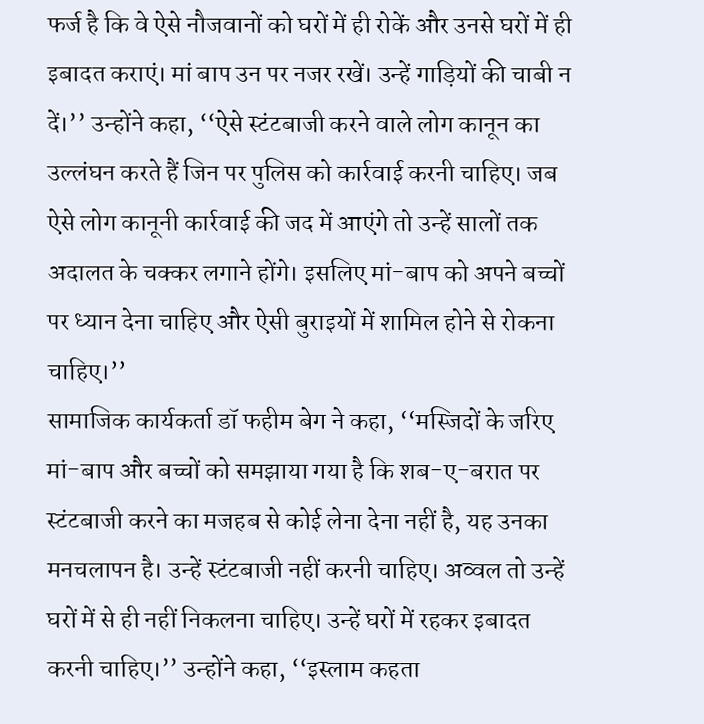फर्ज है कि वे ऐसे नौजवानों को घरों में ही रोकें और उनसे घरों में ही इबादत कराएं। मां बाप उन पर नजर रखें। उन्हें गाड़ियों की चाबी न दें।’’ उन्होंने कहा, ‘‘ऐसे स्टंटबाजी करने वाले लोग कानून का उल्लंघन करते हैं जिन पर पुलिस को कार्रवाई करनी चाहिए। जब ऐसे लोग कानूनी कार्रवाई की जद में आएंगे तो उन्हें सालों तक अदालत के चक्कर लगाने होंगे। इसलिए मां-बाप को अपने बच्चों पर ध्यान देना चाहिए और ऐसी बुराइयों में शामिल होने से रोकना चाहिए।’’
सामाजिक कार्यकर्ता डॉ फहीम बेग ने कहा, ‘‘मस्जिदों के जरिए मां-बाप और बच्चों को समझाया गया है कि शब-ए-बरात पर स्टंटबाजी करने का मजहब से कोई लेना देना नहीं है, यह उनका मनचलापन है। उन्हें स्टंटबाजी नहीं करनी चाहिए। अव्वल तो उन्हें घरों में से ही नहीं निकलना चाहिए। उन्हें घरों में रहकर इबादत करनी चाहिए।’’ उन्होंने कहा, ‘‘इस्लाम कहता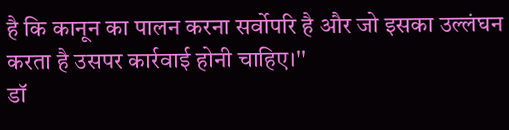है कि कानून का पालन करना सर्वोपरि है और जो इसका उल्लंघन करता है उसपर कार्रवाई होनी चाहिए।''
डॉ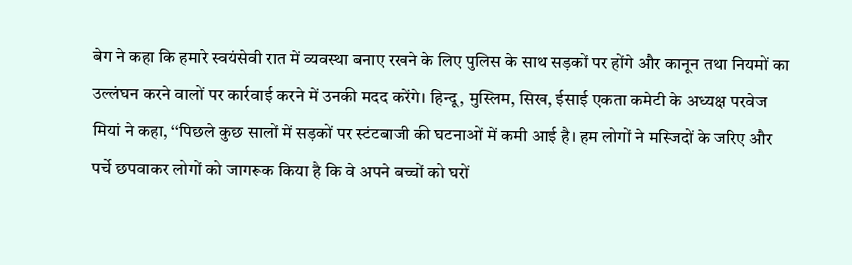बेग ने कहा कि हमारे स्वयंसेवी रात में व्यवस्था बनाए रखने के लिए पुलिस के साथ सड़कों पर होंगे और कानून तथा नियमों का उल्लंघन करने वालों पर कार्रवाई करने में उनकी मदद करेंगे। हिन्दू, मुस्लिम, सिख, ईसाई एकता कमेटी के अध्यक्ष परवेज मियां ने कहा, ‘‘पिछले कुछ सालों में सड़कों पर स्टंटबाजी की घटनाओं में कमी आई है। हम लोगों ने मस्जिदों के जरिए और पर्चे छपवाकर लोगों को जागरूक किया है कि वे अपने बच्चों को घरों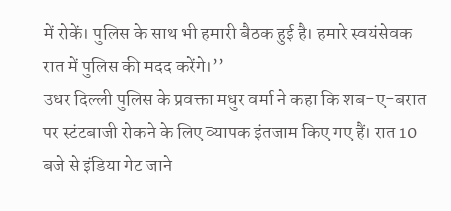में रोकें। पुलिस के साथ भी हमारी बैठक हुई है। हमारे स्वयंसेवक रात में पुलिस की मदद करेंगे।’’
उधर दिल्ली पुलिस के प्रवक्ता मधुर वर्मा ने कहा कि शब-ए-बरात पर स्टंटबाजी रोकने के लिए व्यापक इंतजाम किए गए हैं। रात 10 बजे से इंडिया गेट जाने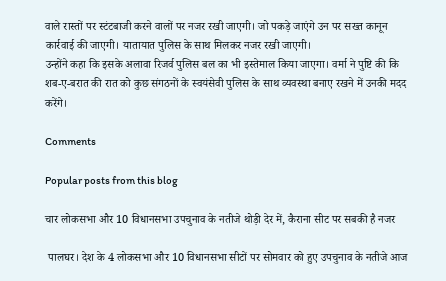वाले रास्तों पर स्टंटबाजी करने वालों पर नजर रखी जाएगी। जो पकड़े जाएंगे उन पर सख्त कानून कार्रवाई की जाएगी। यातायात पुलिस के साथ मिलकर नजर रखी जाएगी।
उन्होंने कहा कि इसके अलावा रिजर्व पुलिस बल का भी इस्तेमाल किया जाएगा। वर्मा ने पुष्टि की कि शब-ए-बरात की रात को कुछ संगठनों के स्वयंसेवी पुलिस के साथ व्यवस्था बनाए रखने में उनकी मदद करेंगे।

Comments

Popular posts from this blog

चार लोकसभा और 10 विधानसभा उपचुनाव के नतीजे थोड़ी देर में, कैराना सीट पर सबकी है नजर

 पालघर। देश के 4 लोकसभा और 10 विधानसभा सीटों पर सोमवार को हुए उपचुनाव के नतीजे आज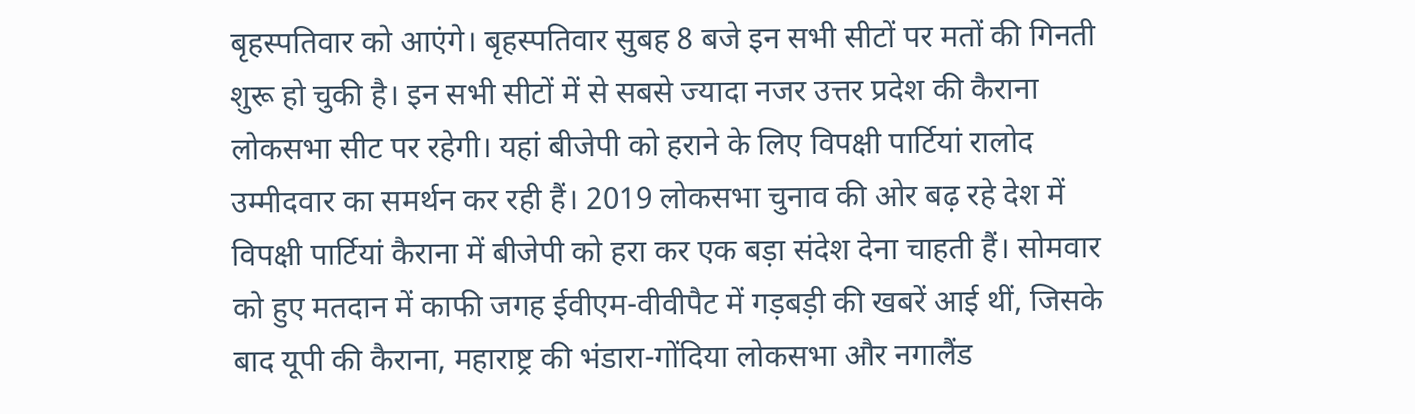बृहस्पतिवार को आएंगे। बृहस्पतिवार सुबह 8 बजे इन सभी सीटों पर मतों की गिनती शुरू हो चुकी है। इन सभी सीटों में से सबसे ज्यादा नजर उत्तर प्रदेश की कैराना लोकसभा सीट पर रहेगी। यहां बीजेपी को हराने के लिए विपक्षी पार्टियां रालोद उम्मीदवार का समर्थन कर रही हैं। 2019 लोकसभा चुनाव की ओर बढ़ रहे देश में विपक्षी पार्टियां कैराना में बीजेपी को हरा कर एक बड़ा संदेश देना चाहती हैं। सोमवार को हुए मतदान में काफी जगह ईवीएम-वीवीपैट में गड़बड़ी की खबरें आई थीं, जिसके बाद यूपी की कैराना, महाराष्ट्र की भंडारा-गोंदिया लोकसभा और नगालैंड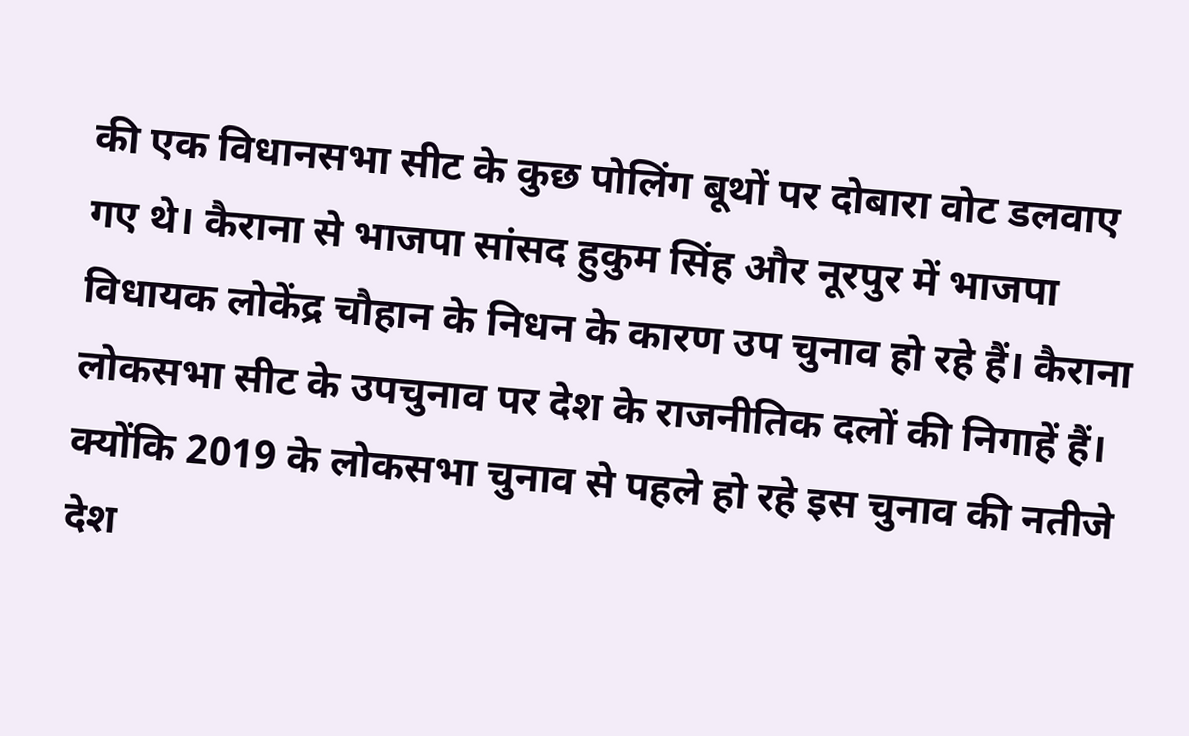की एक विधानसभा सीट के कुछ पोलिंग बूथों पर दोबारा वोट डलवाए गए थे। कैराना से भाजपा सांसद हुकुम सिंह और नूरपुर में भाजपा विधायक लोकेंद्र चौहान के निधन के कारण उप चुनाव हो रहे हैं। कैराना लोकसभा सीट के उपचुनाव पर देश के राजनीतिक दलों की निगाहें हैं। क्योंकि 2019 के लोकसभा चुनाव से पहले हो रहे इस चुनाव की नतीजे देश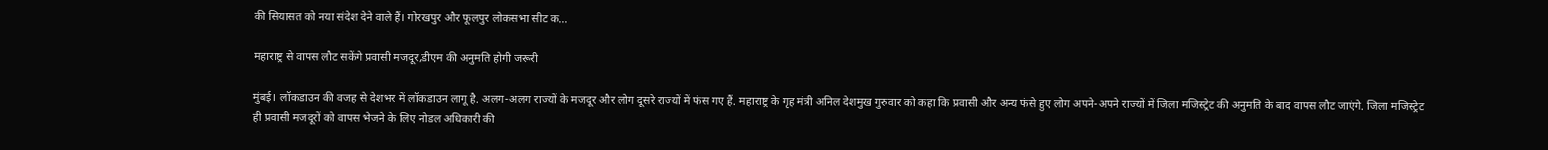की सियासत को नया संदेश देने वाले हैं। गोरखपुर और फूलपुर लोकसभा सीट क...

महाराष्ट्र से वापस लौट सकेंगे प्रवासी मजदूर,डीएम की अनुमति होगी जरूरी

मुंबई। लॉकडाउन की वजह से देशभर में लॉकडाउन लागू है. अलग-अलग राज्यों के मजदूर और लोग दूसरे राज्यों में फंस गए हैं. महाराष्ट्र के गृह मंत्री अनिल देशमुख गुरुवार को कहा कि प्रवासी और अन्य फंसे हुए लोग अपने-अपने राज्यों में जिला मजिस्ट्रेट की अनुमति के बाद वापस लौट जाएंगे. जिला मजिस्ट्रेट ही प्रवासी मजदूरों को वापस भेजने के लिए नोडल अधिकारी की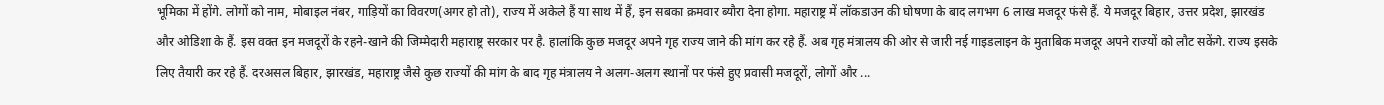भूमिका में होंगे. लोगों को नाम, मोबाइल नंबर, गाड़ियों का विवरण(अगर हो तो), राज्य में अकेले हैं या साथ में हैं, इन सबका क्रमवार ब्यौरा देना होगा. महाराष्ट्र में लॉकडाउन की घोषणा के बाद लगभग 6 लाख मजदूर फंसे हैं. ये मजदूर बिहार, उत्तर प्रदेश, झारखंड और ओडिशा के हैं. इस वक्त इन मजदूरों के रहने-खाने की जिम्मेदारी महाराष्ट्र सरकार पर है. हालांकि कुछ मजदूर अपने गृह राज्य जाने की मांग कर रहे हैं. अब गृह मंत्रालय की ओर से जारी नई गाइडलाइन के मुताबिक मजदूर अपने राज्यों को लौट सकेंगे. राज्य इसके लिए तैयारी कर रहे हैं. दरअसल बिहार, झारखंड, महाराष्ट्र जैसे कुछ राज्यों की मांग के बाद गृह मंत्रालय ने अलग-अलग स्थानों पर फंसे हुए प्रवासी मजदूरों, लोगों और ...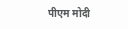पीएम मोदी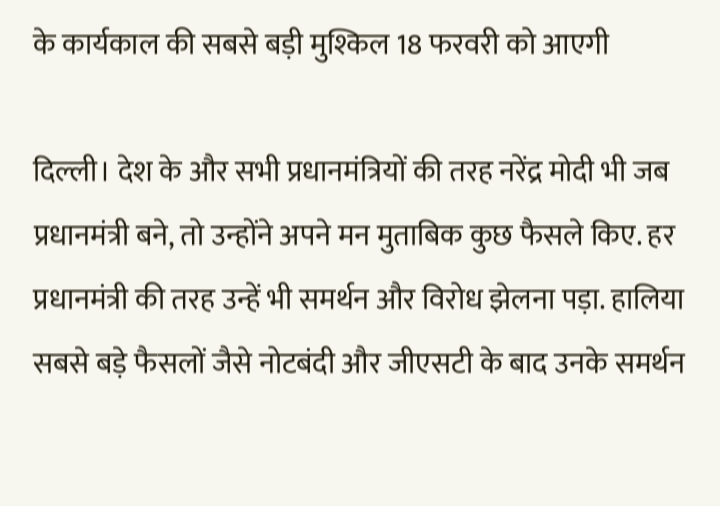के कार्यकाल की सबसे बड़ी मुश्किल 18 फरवरी को आएगी

दिल्ली। देश के और सभी प्रधानमंत्रियों की तरह नरेंद्र मोदी भी जब प्रधानमंत्री बने, तो उन्होंने अपने मन मुताबिक कुछ फैसले किए. हर प्रधानमंत्री की तरह उन्हें भी समर्थन और विरोध झेलना पड़ा. हालिया सबसे बड़े फैसलों जैसे नोटबंदी और जीएसटी के बाद उनके समर्थन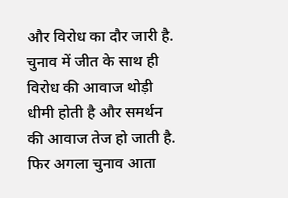और विरोध का दौर जारी है. चुनाव में जीत के साथ ही विरोध की आवाज थोड़ी धीमी होती है और समर्थन की आवाज तेज हो जाती है. फिर अगला चुनाव आता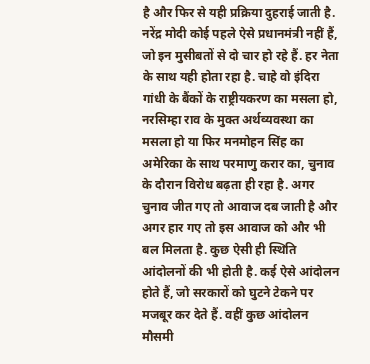है और फिर से यही प्रक्रिया दुहराई जाती है. नरेंद्र मोदी कोई पहले ऐसे प्रधानमंत्री नहीं हैं, जो इन मुसीबतों से दो चार हो रहे हैं. हर नेता के साथ यही होता रहा है. चाहे वो इंदिरा गांधी के बैंकों के राष्ट्रीयकरण का मसला हो, नरसिम्हा राव के मुक्त अर्थव्यवस्था का मसला हो या फिर मनमोहन सिंह का अमेरिका के साथ परमाणु करार का, चुनाव के दौरान विरोध बढ़ता ही रहा है. अगर चुनाव जीत गए तो आवाज दब जाती है और अगर हार गए तो इस आवाज को और भी बल मिलता है. कुछ ऐसी ही स्थिति आंदोलनों की भी होती है. कई ऐसे आंदोलन होते हैं, जो सरकारों को घुटने टेकने पर मजबूर कर देते हैं. वहीं कुछ आंदोलन मौसमी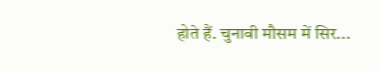होते हैं. चुनावी मौसम में सिर...